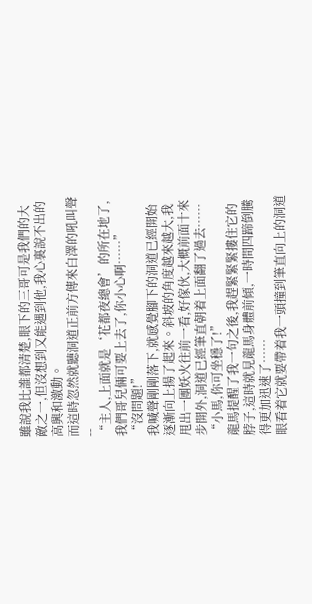雖說我比誰都清楚,眼下的三哥可是我們的大敵之一,但沒想到又能遇到他,我心裏說不出的高興和激動。
而這時忽然就聽洞道正前方傳來白澤的吼叫聲--
“主人,上面就是‘花都夜總會’的所在地了,我們哥兒倆可要上去了,你小心啊……”
“沒問題!”
我喊聲剛剛落下,就感覺腳下的洞道已經開始逐漸向上揚了起來。斜坡的角度越來越大,我甩出一團妖火往前一看,好傢伙,大概前面十來步開外,洞道已經筆直朝着上面翻了過去……
“小馬,你可坐穩了!”
龍馬提醒了我一句之後,我趕緊緊緊摟住它的脖子,這時就見龍馬身體前傾,一時間四蹄倒騰得更加迅速了……
眼看着它就要帶着我一頭撞到筆直向上的洞道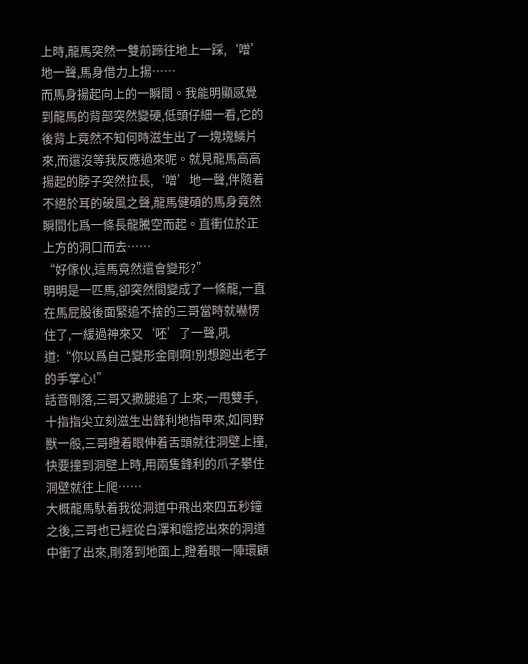上時,龍馬突然一雙前蹄往地上一踩,‘噌’地一聲,馬身借力上揚……
而馬身揚起向上的一瞬間。我能明顯感覺到龍馬的背部突然變硬,低頭仔細一看,它的後背上竟然不知何時滋生出了一塊塊鱗片來,而還沒等我反應過來呢。就見龍馬高高揚起的脖子突然拉長,‘噌’地一聲,伴隨着不絕於耳的破風之聲,龍馬健碩的馬身竟然瞬間化爲一條長龍騰空而起。直衝位於正上方的洞口而去……
“好傢伙,這馬竟然還會變形?”
明明是一匹馬,卻突然間變成了一條龍,一直在馬屁股後面緊追不捨的三哥當時就嚇愣住了,一緩過神來又‘呸’了一聲,吼道:“你以爲自己變形金剛啊!別想跑出老子的手掌心!”
話音剛落,三哥又撒腿追了上來,一甩雙手,十指指尖立刻滋生出鋒利地指甲來,如同野獸一般,三哥瞪着眼伸着舌頭就往洞壁上撞,快要撞到洞壁上時,用兩隻鋒利的爪子攀住洞壁就往上爬……
大概龍馬馱着我從洞道中飛出來四五秒鐘之後,三哥也已經從白澤和媼挖出來的洞道中衝了出來,剛落到地面上,瞪着眼一陣環顧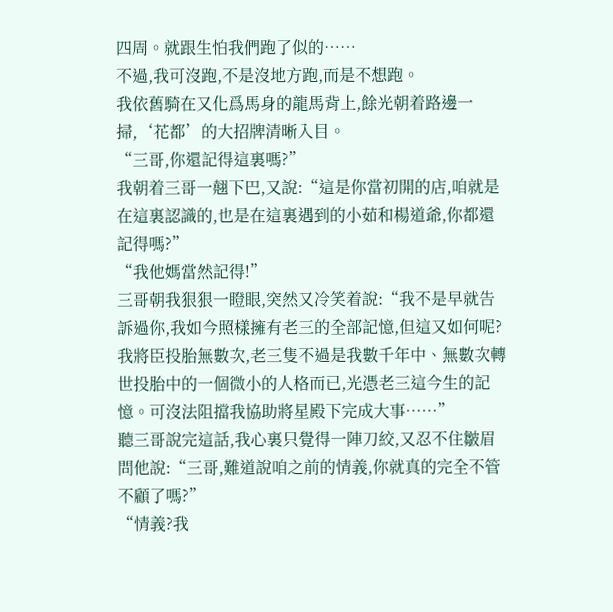四周。就跟生怕我們跑了似的……
不過,我可沒跑,不是沒地方跑,而是不想跑。
我依舊騎在又化爲馬身的龍馬背上,餘光朝着路邊一掃,‘花都’的大招牌清晰入目。
“三哥,你還記得這裏嗎?”
我朝着三哥一翹下巴,又說:“這是你當初開的店,咱就是在這裏認識的,也是在這裏遇到的小茹和楊道爺,你都還記得嗎?”
“我他媽當然記得!”
三哥朝我狠狠一瞪眼,突然又冷笑着說:“我不是早就告訴過你,我如今照樣擁有老三的全部記憶,但這又如何呢?我將臣投胎無數次,老三隻不過是我數千年中、無數次轉世投胎中的一個微小的人格而已,光憑老三這今生的記憶。可沒法阻擋我協助將星殿下完成大事……”
聽三哥說完這話,我心裏只覺得一陣刀絞,又忍不住皺眉問他說:“三哥,難道說咱之前的情義,你就真的完全不管不顧了嗎?”
“情義?我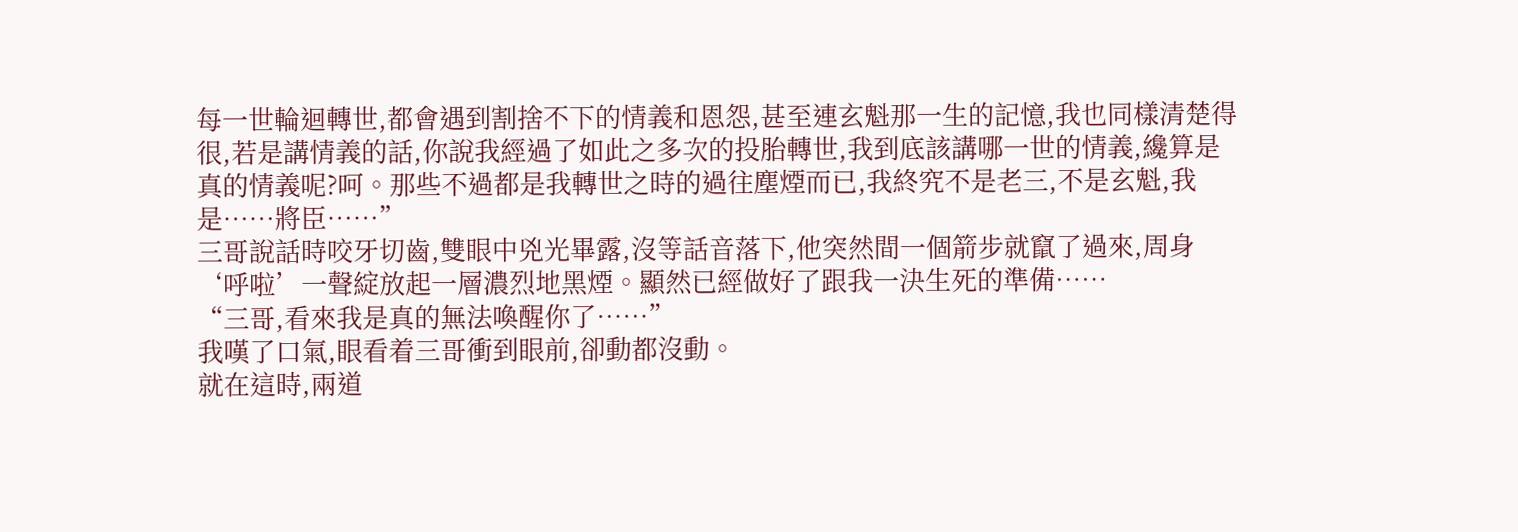每一世輪迴轉世,都會遇到割捨不下的情義和恩怨,甚至連玄魁那一生的記憶,我也同樣清楚得很,若是講情義的話,你說我經過了如此之多次的投胎轉世,我到底該講哪一世的情義,纔算是真的情義呢?呵。那些不過都是我轉世之時的過往塵煙而已,我終究不是老三,不是玄魁,我是……將臣……”
三哥說話時咬牙切齒,雙眼中兇光畢露,沒等話音落下,他突然間一個箭步就竄了過來,周身‘呼啦’一聲綻放起一層濃烈地黑煙。顯然已經做好了跟我一決生死的準備……
“三哥,看來我是真的無法喚醒你了……”
我嘆了口氣,眼看着三哥衝到眼前,卻動都沒動。
就在這時,兩道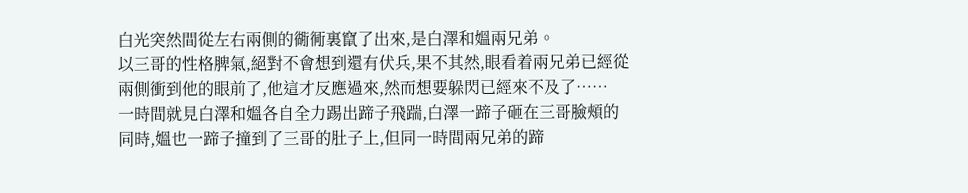白光突然間從左右兩側的衚衕裏竄了出來,是白澤和媼兩兄弟。
以三哥的性格脾氣,絕對不會想到還有伏兵,果不其然,眼看着兩兄弟已經從兩側衝到他的眼前了,他這才反應過來,然而想要躲閃已經來不及了……
一時間就見白澤和媼各自全力踢出蹄子飛踹,白澤一蹄子砸在三哥臉頰的同時,媼也一蹄子撞到了三哥的肚子上,但同一時間兩兄弟的蹄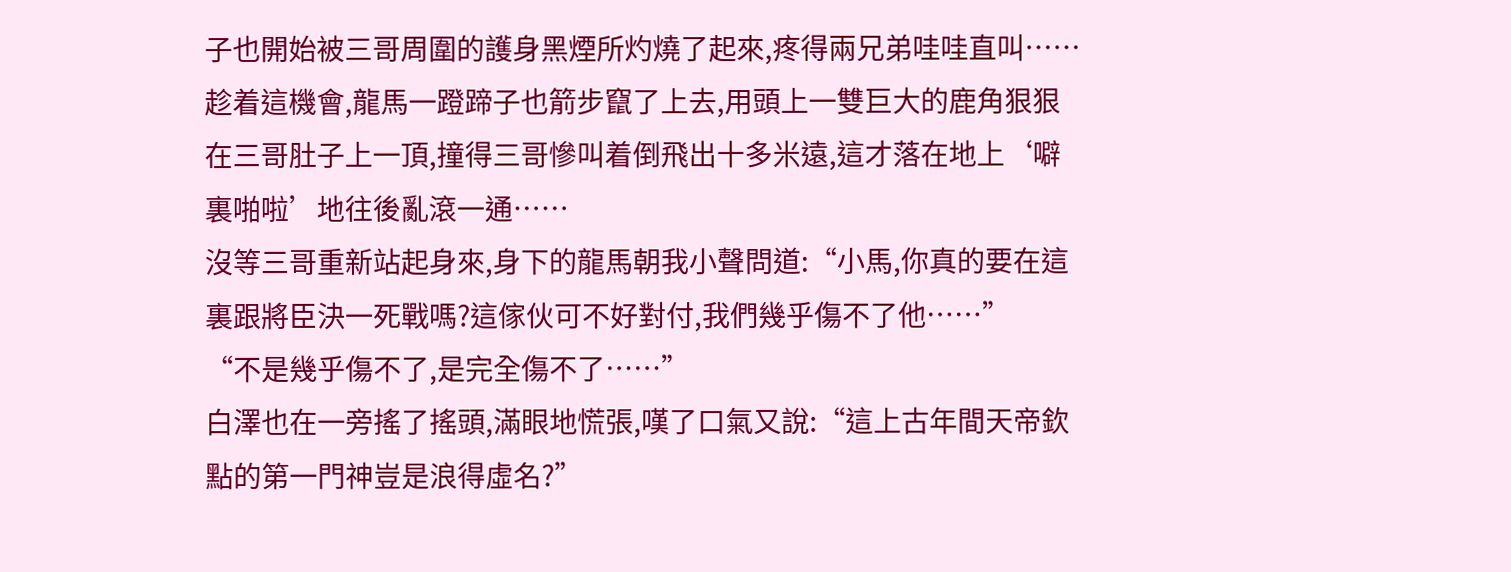子也開始被三哥周圍的護身黑煙所灼燒了起來,疼得兩兄弟哇哇直叫……
趁着這機會,龍馬一蹬蹄子也箭步竄了上去,用頭上一雙巨大的鹿角狠狠在三哥肚子上一頂,撞得三哥慘叫着倒飛出十多米遠,這才落在地上‘噼裏啪啦’地往後亂滾一通……
沒等三哥重新站起身來,身下的龍馬朝我小聲問道:“小馬,你真的要在這裏跟將臣決一死戰嗎?這傢伙可不好對付,我們幾乎傷不了他……”
“不是幾乎傷不了,是完全傷不了……”
白澤也在一旁搖了搖頭,滿眼地慌張,嘆了口氣又說:“這上古年間天帝欽點的第一門神豈是浪得虛名?”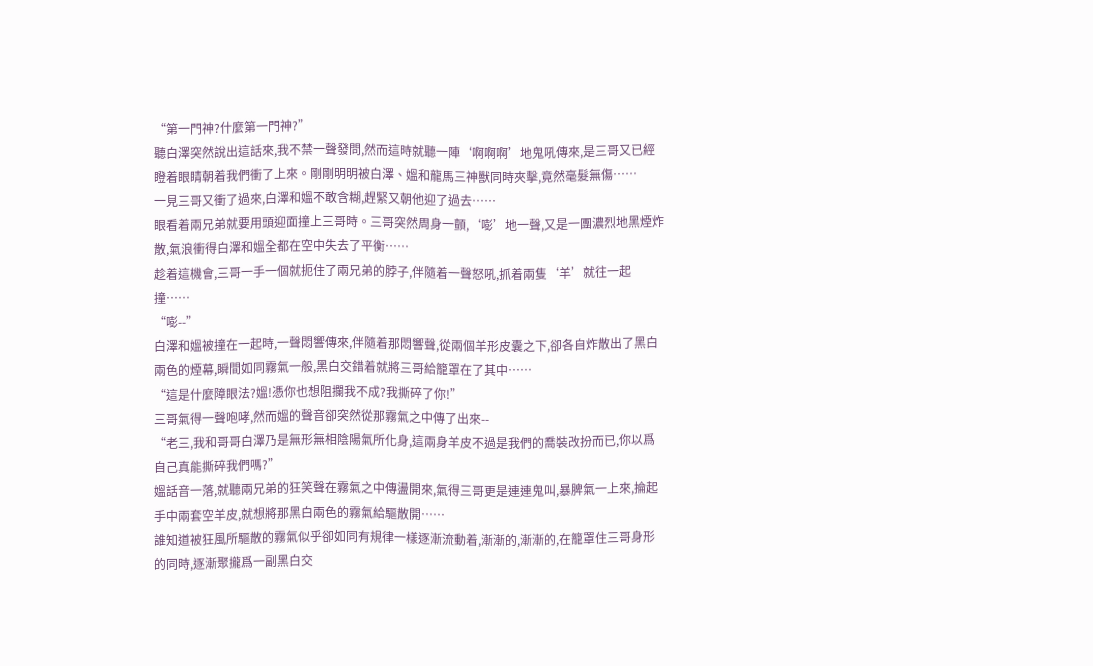“第一門神?什麼第一門神?”
聽白澤突然說出這話來,我不禁一聲發問,然而這時就聽一陣‘啊啊啊’地鬼吼傳來,是三哥又已經瞪着眼睛朝着我們衝了上來。剛剛明明被白澤、媼和龍馬三神獸同時夾擊,竟然毫髮無傷……
一見三哥又衝了過來,白澤和媼不敢含糊,趕緊又朝他迎了過去……
眼看着兩兄弟就要用頭迎面撞上三哥時。三哥突然周身一顫,‘嘭’地一聲,又是一團濃烈地黑煙炸散,氣浪衝得白澤和媼全都在空中失去了平衡……
趁着這機會,三哥一手一個就扼住了兩兄弟的脖子,伴隨着一聲怒吼,抓着兩隻‘羊’就往一起撞……
“嘭--”
白澤和媼被撞在一起時,一聲悶響傳來,伴隨着那悶響聲,從兩個羊形皮囊之下,卻各自炸散出了黑白兩色的煙幕,瞬間如同霧氣一般,黑白交錯着就將三哥給籠罩在了其中……
“這是什麼障眼法?媼!憑你也想阻攔我不成?我撕碎了你!”
三哥氣得一聲咆哮,然而媼的聲音卻突然從那霧氣之中傳了出來--
“老三,我和哥哥白澤乃是無形無相陰陽氣所化身,這兩身羊皮不過是我們的喬裝改扮而已,你以爲自己真能撕碎我們嗎?”
媼話音一落,就聽兩兄弟的狂笑聲在霧氣之中傳盪開來,氣得三哥更是連連鬼叫,暴脾氣一上來,掄起手中兩套空羊皮,就想將那黑白兩色的霧氣給驅散開……
誰知道被狂風所驅散的霧氣似乎卻如同有規律一樣逐漸流動着,漸漸的,漸漸的,在籠罩住三哥身形的同時,逐漸聚攏爲一副黑白交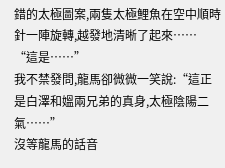錯的太極圖案,兩隻太極鯉魚在空中順時針一陣旋轉,越發地清晰了起來……
“這是……”
我不禁發問,龍馬卻微微一笑說:“這正是白澤和媼兩兄弟的真身,太極陰陽二氣……”
沒等龍馬的話音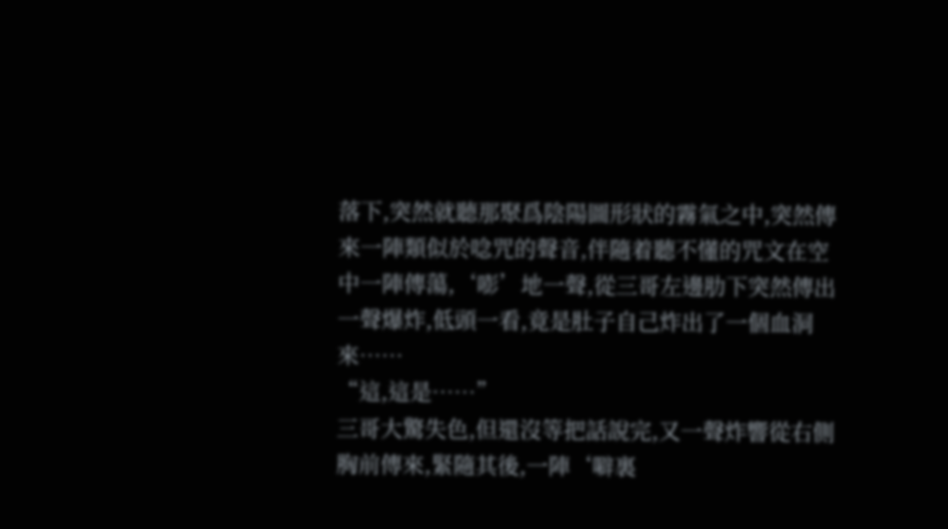落下,突然就聽那聚爲陰陽圖形狀的霧氣之中,突然傳來一陣類似於唸咒的聲音,伴隨着聽不懂的咒文在空中一陣傳蕩,‘嘭’地一聲,從三哥左邊肋下突然傳出一聲爆炸,低頭一看,竟是肚子自己炸出了一個血洞來……
“這,這是……”
三哥大驚失色,但還沒等把話說完,又一聲炸響從右側胸前傳來,緊隨其後,一陣‘噼裏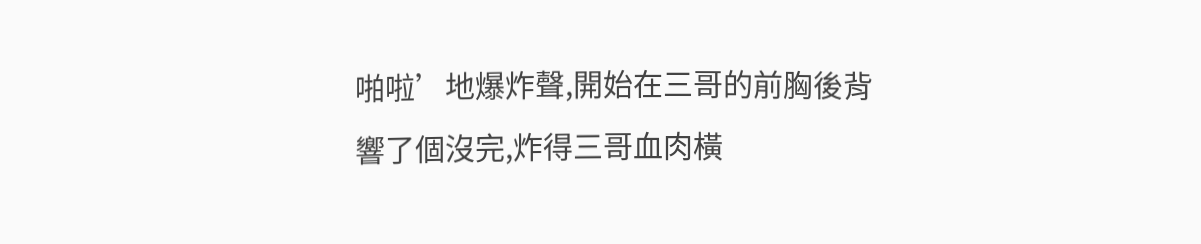啪啦’地爆炸聲,開始在三哥的前胸後背響了個沒完,炸得三哥血肉橫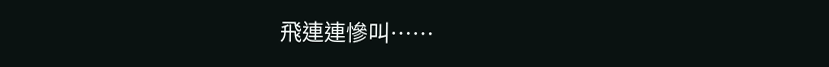飛連連慘叫……